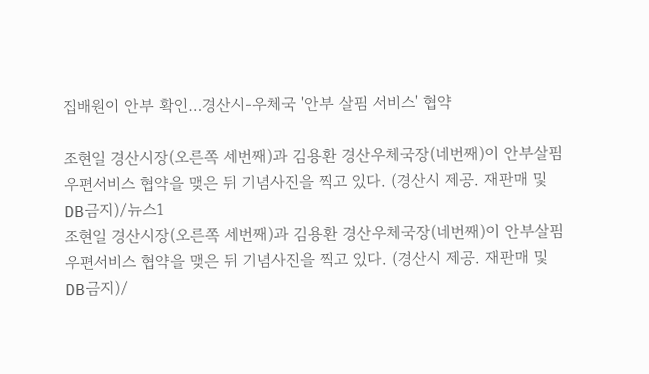집배원이 안부 확인…경산시-우체국 '안부 살핌 서비스' 협약

조현일 경산시장(오른쪽 세번째)과 김용환 경산우체국장(네번째)이 안부살핌 우편서비스 협약을 맺은 뒤 기념사진을 찍고 있다. (경산시 제공. 재판매 및 DB금지)/뉴스1
조현일 경산시장(오른쪽 세번째)과 김용환 경산우체국장(네번째)이 안부살핌 우편서비스 협약을 맺은 뒤 기념사진을 찍고 있다. (경산시 제공. 재판매 및 DB금지)/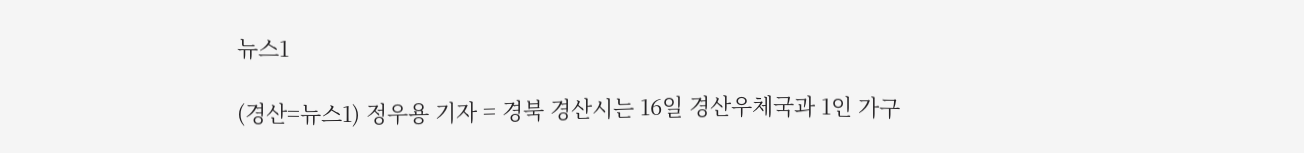뉴스1

(경산=뉴스1) 정우용 기자 = 경북 경산시는 16일 경산우체국과 1인 가구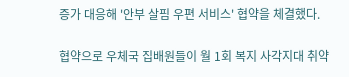증가 대응해 '안부 살핌 우편 서비스' 협약을 체결했다.

협약으로 우체국 집배원들이 월 1회 복지 사각지대 취약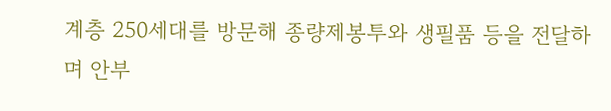계층 250세대를 방문해 종량제봉투와 생필품 등을 전달하며 안부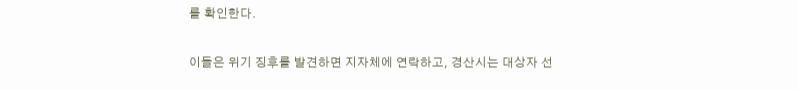를 확인한다.

이들은 위기 징후를 발견하면 지자체에 연락하고, 경산시는 대상자 선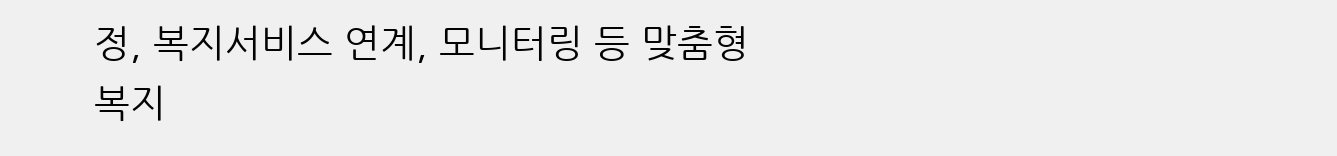정, 복지서비스 연계, 모니터링 등 맞춤형 복지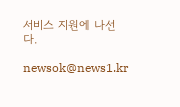서비스 지원에 나선다.

newsok@news1.kr